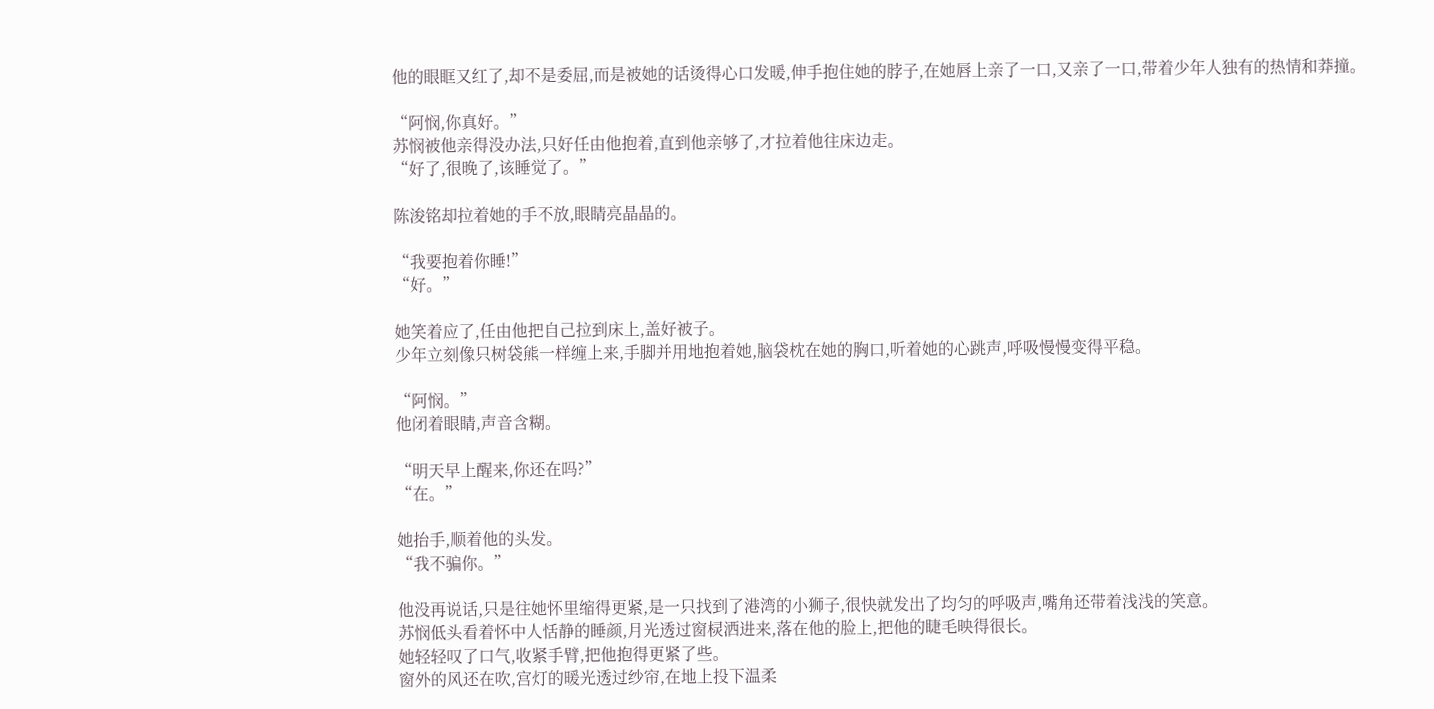他的眼眶又红了,却不是委屈,而是被她的话烫得心口发暖,伸手抱住她的脖子,在她唇上亲了一口,又亲了一口,带着少年人独有的热情和莽撞。

“阿悯,你真好。”
苏悯被他亲得没办法,只好任由他抱着,直到他亲够了,才拉着他往床边走。
“好了,很晚了,该睡觉了。”

陈浚铭却拉着她的手不放,眼睛亮晶晶的。

“我要抱着你睡!”
“好。”

她笑着应了,任由他把自己拉到床上,盖好被子。
少年立刻像只树袋熊一样缠上来,手脚并用地抱着她,脑袋枕在她的胸口,听着她的心跳声,呼吸慢慢变得平稳。

“阿悯。”
他闭着眼睛,声音含糊。

“明天早上醒来,你还在吗?”
“在。”

她抬手,顺着他的头发。
“我不骗你。”

他没再说话,只是往她怀里缩得更紧,是一只找到了港湾的小狮子,很快就发出了均匀的呼吸声,嘴角还带着浅浅的笑意。
苏悯低头看着怀中人恬静的睡颜,月光透过窗棂洒进来,落在他的脸上,把他的睫毛映得很长。
她轻轻叹了口气,收紧手臂,把他抱得更紧了些。
窗外的风还在吹,宫灯的暖光透过纱帘,在地上投下温柔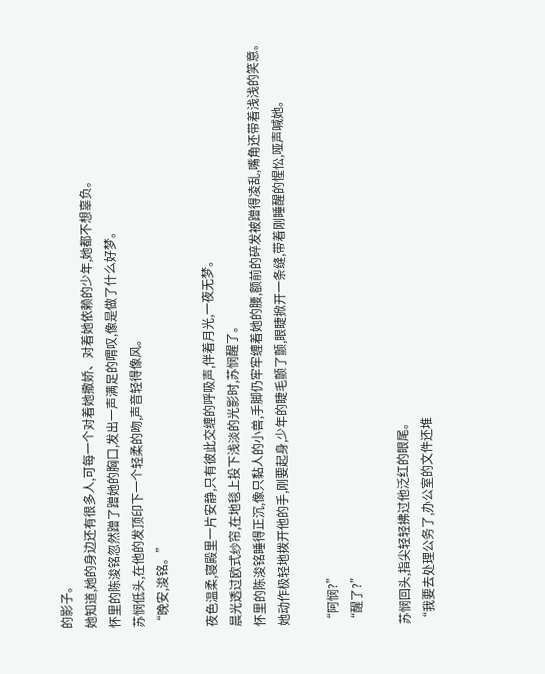的影子。
她知道,她的身边还有很多人,可每一个对着她撒娇、对着她依赖的少年,她都不想辜负。
怀里的陈浚铭忽然蹭了蹭她的胸口,发出一声满足的喟叹,像是做了什么好梦。
苏悯低头,在他的发顶印下一个轻柔的吻,声音轻得像风。
“晚安,浚铭。”

夜色温柔,寝殿里一片安静,只有彼此交缠的呼吸声,伴着月光,一夜无梦。
晨光透过欧式纱帘,在地毯上投下浅淡的光影时,苏悯醒了。
怀里的陈浚铭睡得正沉,像只黏人的小兽,手脚仍牢牢缠着她的腰,额前的碎发被蹭得凌乱,嘴角还带着浅浅的笑意。
她动作极轻地拨开他的手,刚要起身,少年的睫毛颤了颤,眼睫掀开一条缝,带着刚睡醒的惺忪,哑声喊她。

“阿悯?”
“醒了?”

苏悯回头,指尖轻轻拂过他泛红的眼尾。
“我要去处理公务了,办公室的文件还堆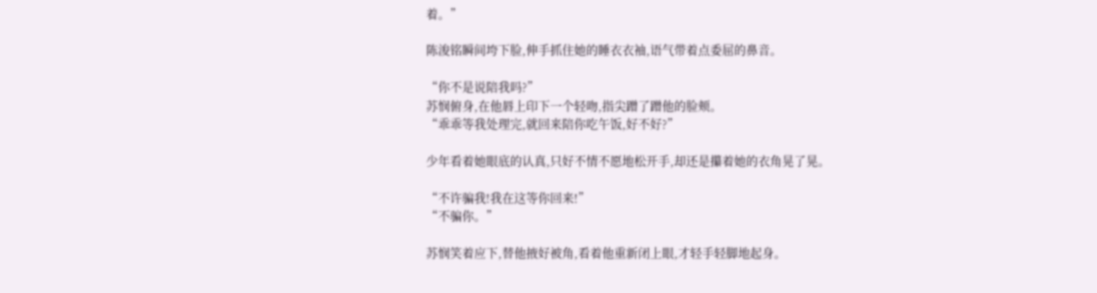着。”

陈浚铭瞬间垮下脸,伸手抓住她的睡衣衣袖,语气带着点委屈的鼻音。

“你不是说陪我吗?”
苏悯俯身,在他唇上印下一个轻吻,指尖蹭了蹭他的脸颊。
“乖乖等我处理完,就回来陪你吃午饭,好不好?”

少年看着她眼底的认真,只好不情不愿地松开手,却还是攥着她的衣角晃了晃。

“不许骗我!我在这等你回来!”
“不骗你。”

苏悯笑着应下,替他掖好被角,看着他重新闭上眼,才轻手轻脚地起身。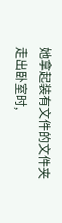她拿起装有文件的文件夹走出卧室时,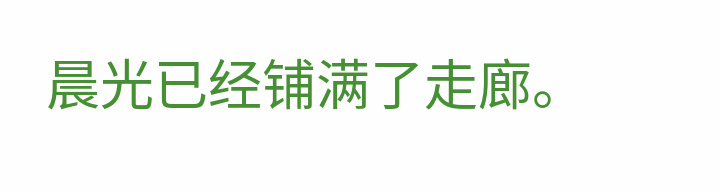晨光已经铺满了走廊。